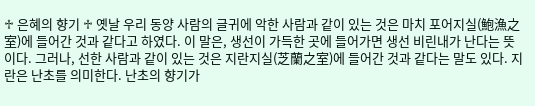♱ 은혜의 향기 ♱ 옛날 우리 동양 사람의 글귀에 악한 사람과 같이 있는 것은 마치 포어지실(鮑漁之室)에 들어간 것과 같다고 하였다. 이 말은, 생선이 가득한 곳에 들어가면 생선 비린내가 난다는 뜻이다. 그러나, 선한 사람과 같이 있는 것은 지란지실(芝蘭之室)에 들어간 것과 같다는 말도 있다. 지란은 난초를 의미한다. 난초의 향기가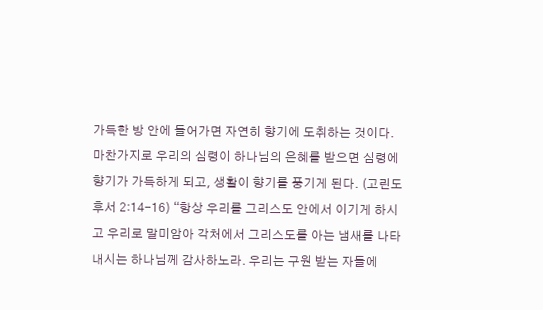가득한 방 안에 들어가면 자연히 향기에 도취하는 것이다. 마찬가지로 우리의 심령이 하나님의 은혜를 받으면 심령에 향기가 가득하게 되고, 생활이 향기를 풍기게 된다. (고린도후서 2:14-16) “항상 우리를 그리스도 안에서 이기게 하시고 우리로 말미암아 각처에서 그리스도를 아는 냄새를 나타내시는 하나님께 감사하노라. 우리는 구원 받는 자들에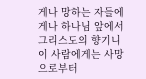게나 망하는 자들에게나 하나님 앞에서 그리스도의 향기니 이 사람에게는 사망으로부터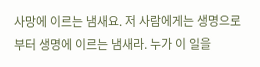사망에 이르는 냄새요. 저 사람에게는 생명으로부터 생명에 이르는 냄새라. 누가 이 일을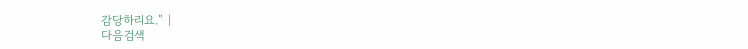감당하리요.” |
다음검색